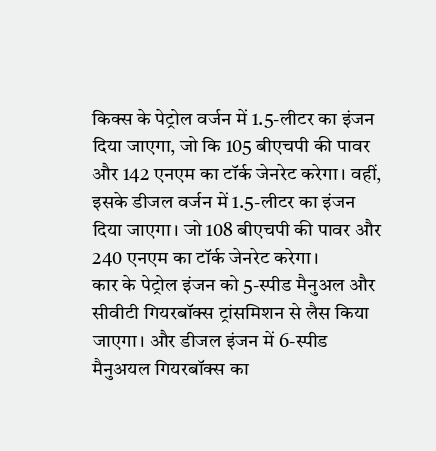किक्स के पेट्रोल वर्जन में 1.5-लीटर का इंजन दिया जाएगा, जो कि 105 बीएचपी की पावर और 142 एनएम का टॉर्क जेनरेट करेगा। वहीं, इसके डीजल वर्जन में 1.5-लीटर का इंजन दिया जाएगा। जो 108 बीएचपी की पावर और 240 एनएम का टॉर्क जेनरेट करेगा।
कार के पेट्रोल इंजन को 5-स्पीड मैनुअल और सीवीटी गियरबॉक्स ट्रांसमिशन से लैस किया जाएगा। और डीजल इंजन में 6-स्पीड मैनुअयल गियरबॉक्स का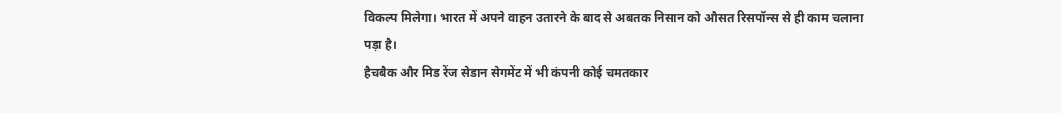विकल्प मिलेगा। भारत में अपने वाहन उतारने के बाद से अबतक निसान को औसत रिसपॉन्स से ही काम चलाना पड़ा है।
हैचबैक और मिड रेंज सेडान सेगमेंट में भी कंपनी कोई चमतकार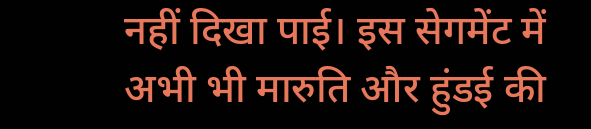नहीं दिखा पाई। इस सेगमेंट में अभी भी मारुति और हुंडई की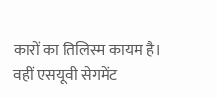कारों का तिलिस्म कायम है। वहीं एसयूवी सेगमेंट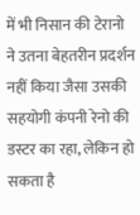में भी निसान की टेरानो ने उतना बेहतरीन प्रदर्शन नहीं किया जैसा उसकी सहयोगी कंपनी रेनो की डस्टर का रहा, लेकिन हो सकता है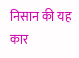निसान की यह कार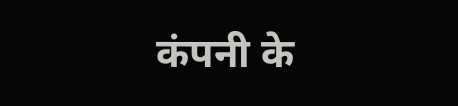कंपनी के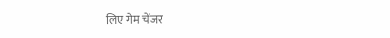लिए गेम चेंजर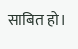साबित हो।